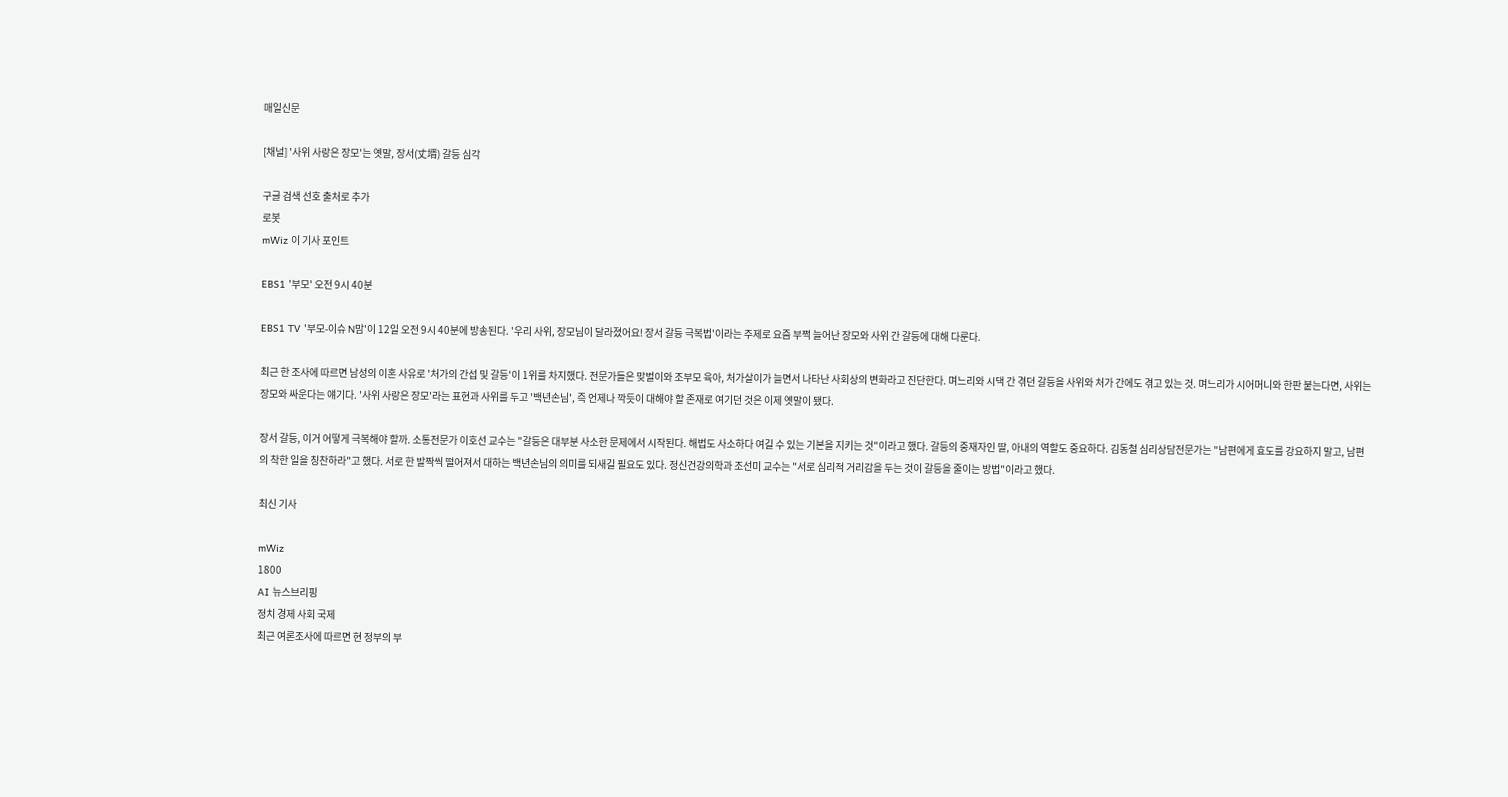매일신문

[채널] '사위 사랑은 장모'는 옛말, 장서(丈壻) 갈등 심각

구글 검색 선호 출처로 추가
로봇
mWiz 이 기사 포인트

EBS1 '부모' 오전 9시 40분

EBS1 TV '부모-이슈 N맘'이 12일 오전 9시 40분에 방송된다. '우리 사위, 장모님이 달라졌어요! 장서 갈등 극복법'이라는 주제로 요즘 부쩍 늘어난 장모와 사위 간 갈등에 대해 다룬다.

최근 한 조사에 따르면 남성의 이혼 사유로 '처가의 간섭 및 갈등'이 1위를 차지했다. 전문가들은 맞벌이와 조부모 육아, 처가살이가 늘면서 나타난 사회상의 변화라고 진단한다. 며느리와 시댁 간 겪던 갈등을 사위와 처가 간에도 겪고 있는 것. 며느리가 시어머니와 한판 붙는다면, 사위는 장모와 싸운다는 얘기다. '사위 사랑은 장모'라는 표현과 사위를 두고 '백년손님', 즉 언제나 깍듯이 대해야 할 존재로 여기던 것은 이제 옛말이 됐다.

장서 갈등, 이거 어떻게 극복해야 할까. 소통전문가 이호선 교수는 "갈등은 대부분 사소한 문제에서 시작된다. 해법도 사소하다 여길 수 있는 기본을 지키는 것"이라고 했다. 갈등의 중재자인 딸, 아내의 역할도 중요하다. 김동철 심리상담전문가는 "남편에게 효도를 강요하지 말고, 남편의 착한 일을 칭찬하라"고 했다. 서로 한 발짝씩 떨어져서 대하는 백년손님의 의미를 되새길 필요도 있다. 정신건강의학과 조선미 교수는 "서로 심리적 거리감을 두는 것이 갈등을 줄이는 방법"이라고 했다.

최신 기사

mWiz
1800
AI 뉴스브리핑
정치 경제 사회 국제
최근 여론조사에 따르면 현 정부의 부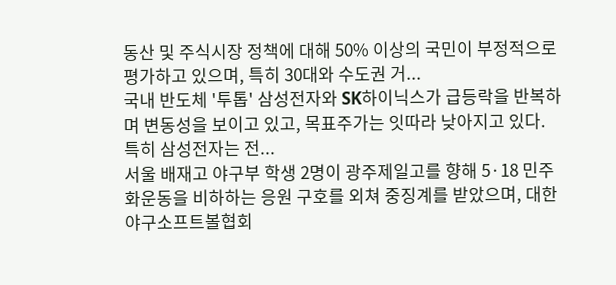동산 및 주식시장 정책에 대해 50% 이상의 국민이 부정적으로 평가하고 있으며, 특히 30대와 수도권 거...
국내 반도체 '투톱' 삼성전자와 SK하이닉스가 급등락을 반복하며 변동성을 보이고 있고, 목표주가는 잇따라 낮아지고 있다. 특히 삼성전자는 전...
서울 배재고 야구부 학생 2명이 광주제일고를 향해 5·18 민주화운동을 비하하는 응원 구호를 외쳐 중징계를 받았으며, 대한야구소프트볼협회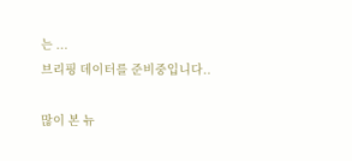는 ...
브리핑 데이터를 준비중입니다..

많이 본 뉴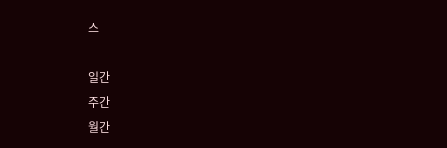스

일간
주간
월간